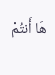هَا أَنتُمْ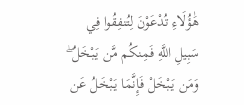هَٰؤُلَاءِ تُدْعَوْنَ لِتُنفِقُوا فِي سَبِيلِ اللَّهِ فَمِنكُم مَّن يَبْخَلُ ۖ وَمَن يَبْخَلْ فَإِنَّمَا يَبْخَلُ عَن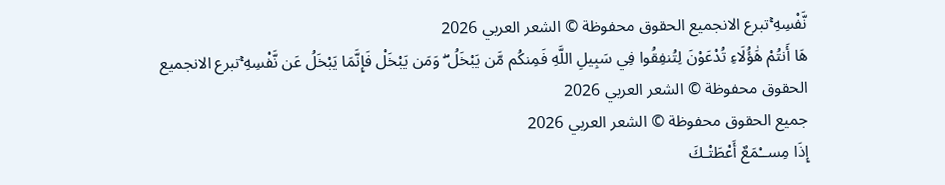نَّفْسِهِ ۚتبرع الانجميع الحقوق محفوظة © الشعر العربي 2026
هَا أَنتُمْ هَٰؤُلَاءِ تُدْعَوْنَ لِتُنفِقُوا فِي سَبِيلِ اللَّهِ فَمِنكُم مَّن يَبْخَلُ ۖ وَمَن يَبْخَلْ فَإِنَّمَا يَبْخَلُ عَن نَّفْسِهِ ۚتبرع الانجميع الحقوق محفوظة © الشعر العربي 2026
جميع الحقوق محفوظة © الشعر العربي 2026
إِذَا مِســْمَعٌ أَعْطَتْـكَ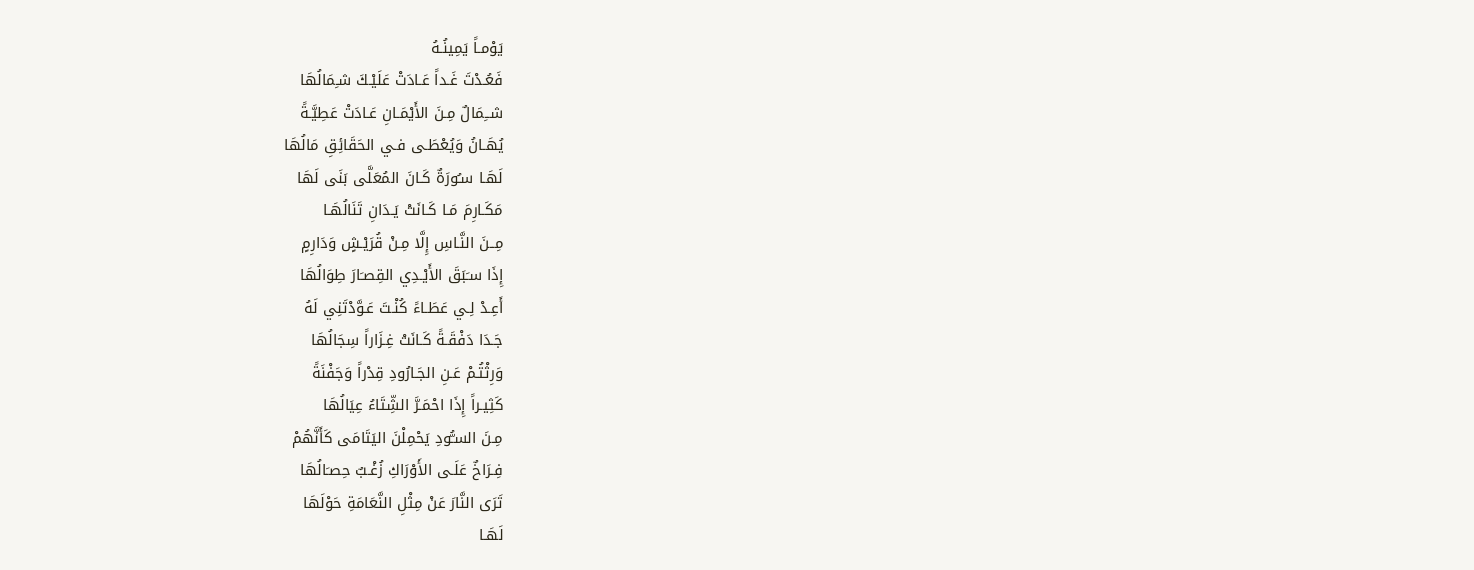يَوْمـاً يَمِينُـهُ
فَعُـدْتَ غَـداً عَـادَتْ عَلَيْـكَ شـِمَالُهَا
شــِمَالٌ مِـنَ الأَيْمَـانِ عَـادَتْ عَطِيَّـةً
يُهَـانُ وَيُعْطَـى فـي الحَقَائِقِ مَالُهَا
لَهَـا سـُورَةٌ كَـانَ المُعَلَّى بَنَى لَهَا
مَكَـارِمَ مَـا كَـانَتْ يَـدَانِ تَنَالُهَـا
مِــنَ النَّـاسِ إِلَّا مِـنْ قُرَيْـشٍ وَدَارِمٍ
إِذَا سـَبَقَ الأَيْـدِي القِصـَارَ طِوَالُهَا
أَعِـدْ لِـي عَطَـاءً كُنْـتَ عَـوَّدْتَنِي لَهُ
جَـدَا دَفْقَـةً كَـانَتْ غِـزَاراً سِجَالُهَا
وَرِثْتُـمْ عَـنِ الجَـارُودِ قِدْراً وَجَفْنَةً
كَثِيـراً إِذَا احْمَـرَّ الشِّتَاءُ عِيَالُهَا
مِـنَ السـُّودِ يَحْمِلْنَ اليَتَامَى كَأَنَّهُمْ
فِـرَاخٌ عَلَـى الأَوْرَاكِ زُغْـبٌ حِصـَالُهَا
تَرَى النَّارَ عَنْ مِثْلِ النَّعَامَةِ حَوْلَهَا
لَهَـا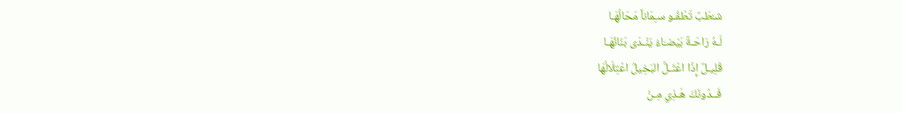شـُطَبٌ تَطْفُـو سـِمَاناً مَحَالُهَـا
لَـهُ رَاحَـةٌ بَيْضـَاءُ يَنْـدَى بَنَانُهَـا
قَلِيـلٌ إِذَا اعْتَـلَّ البَخِيلُ اعْتِلَالُهَا
فَــدُونَكَ هَـذِي مِـنْ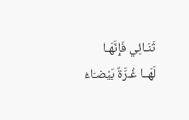ثَنَـائِي فَإِنَّهَـا
لَهَــا غُـرَّةٌ بَيْضـَاءُ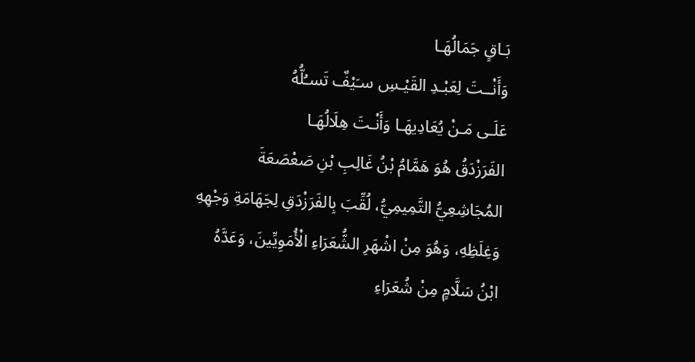بَـاقٍ جَمَالُهَـا
وَأَنْــتَ لِعَبْـدِ القَيْـسِ سـَيْفٌ تَسـُلُّهُ
عَلَـى مَـنْ يُعَادِيهَـا وَأَنْـتَ هِلَالُهَـا
الفَرَزْدَقُ هُوَ هَمَّامُ بْنُ غَالِبِ بْنِ صَعْصَعَةَ المُجَاشِعِيُّ التَّمِيمِيُّ، لُقِّبَ بِالفَرَزْدَقِ لِجَهَامَةِ وَجْهِهِ وَغِلَظِهِ، وَهُوَ مِنْ اشْهَرِ الشُّعَرَاءِ الْأُمَوِيِّينَ، وَعَدَّهُ ابْنُ سَلَّامٍ مِنْ شُعَرَاءِ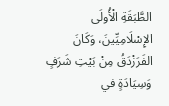الطَّبَقَةِ الْأُولَى الإِسْلَامِيِّينَ، وَكَانَ الفَرَزْدَقُ مِنْ بَيْتِ شَرَفٍ وَسِيَادَةٍ في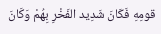قومِهِ فَكَانَ شَدِيد الفَخْرِ بِهُمْ وَكَانَ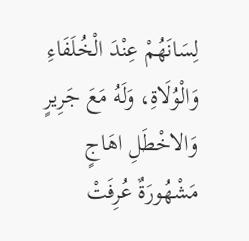لِسَانَهُمْ عِنْدَ الْخُلَفَاءِ وَالْوُلَاةِ، وَلَهُ مَعَ جَرِيرٍ وَالاخْطَلِ اهَاجٍ مَشْهُورَةٌ عُرِفَتْ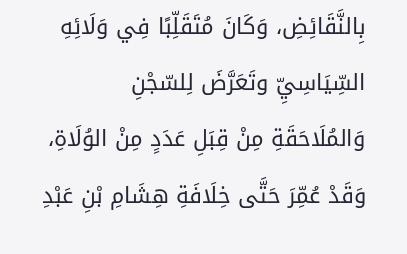بِالنَّقَائِضِ، وَكَانَ مُتَقَلِّبًا فِي وَلَائِهِ السِّيَاسِيِّ وتَعَرَّضَ لِلسّجْنِ وَالمُلَاحَقَةِ مِنْ قِبَلِ عَدَدٍ مِنْ الوُلَاةِ، وَقَدْ عُمِّرَ حَتَّى خِلَافَةِ هِشَامِ بْنِ عَبْدِ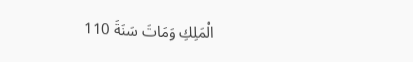الْمَلِكِ وَمَاتَ سَنَةَ 110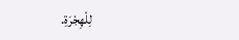لِلْهِجْرَةِ.